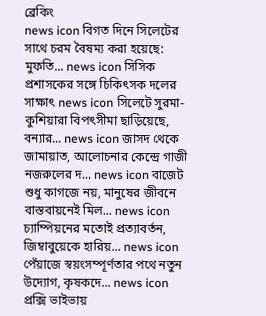ব্রেকিং
news icon বিগত দিনে সিলেটের সাথে চরম বৈষম্য করা হয়েছে: মুফতি... news icon সিসিক প্রশাসকের সঙ্গে চিকিৎসক দলের সাক্ষাৎ news icon সিলেটে সুরমা-কুশিয়ারা বিপৎসীমা ছাড়িয়েছে, বন্যার... news icon জাসদ থেকে জামায়াত, আলোচনার কেন্দ্রে গাজী নজরুলের দ... news icon বাজেট শুধু কাগজে নয়, মানুষের জীবনে বাস্তবায়নেই মিল... news icon চ্যাম্পিয়নের মতোই প্রত্যাবর্তন, জিম্বাবুয়েকে হারিয়... news icon পেঁয়াজে স্বয়ংসম্পূর্ণতার পথে নতুন উদ্যোগ, কৃষকদে... news icon প্রক্সি ভাইভায়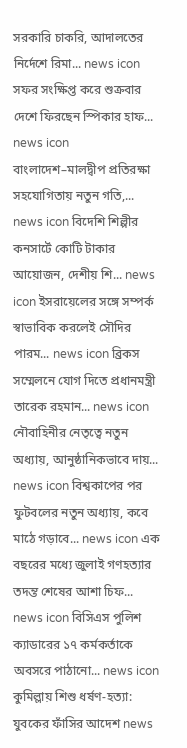সরকারি চাকরি, আদালতের নির্দেশে রিমা... news icon সফর সংক্ষিপ্ত করে শুক্রবার দেশে ফিরছেন স্পিকার হাফ... news icon বাংলাদেশ–মালদ্বীপ প্রতিরক্ষা সহযোগিতায় নতুন গতি,... news icon বিদেশি শিল্পীর কনসার্টে কোটি টাকার আয়োজন, দেশীয় শি... news icon ইসরায়েলের সঙ্গে সম্পর্ক স্বাভাবিক করলেই সৌদির পারম... news icon ব্রিকস সম্মেলনে যোগ দিতে প্রধানমন্ত্রী তারেক রহমান... news icon নৌবাহিনীর নেতৃত্বে নতুন অধ্যায়, আনুষ্ঠানিকভাবে দায়... news icon বিশ্বকাপের পর ফুটবলের নতুন অধ্যায়, কবে মাঠে গড়াবে... news icon এক বছরের মধ্যে জুলাই গণহত্যার তদন্ত শেষের আশা চিফ... news icon বিসিএস পুলিশ ক্যাডারের ১৭ কর্মকর্তাকে অবসরে পাঠানো... news icon কুমিল্লায় শিশু ধর্ষণ-হত্যা: যুবকের ফাঁসির আদেশ news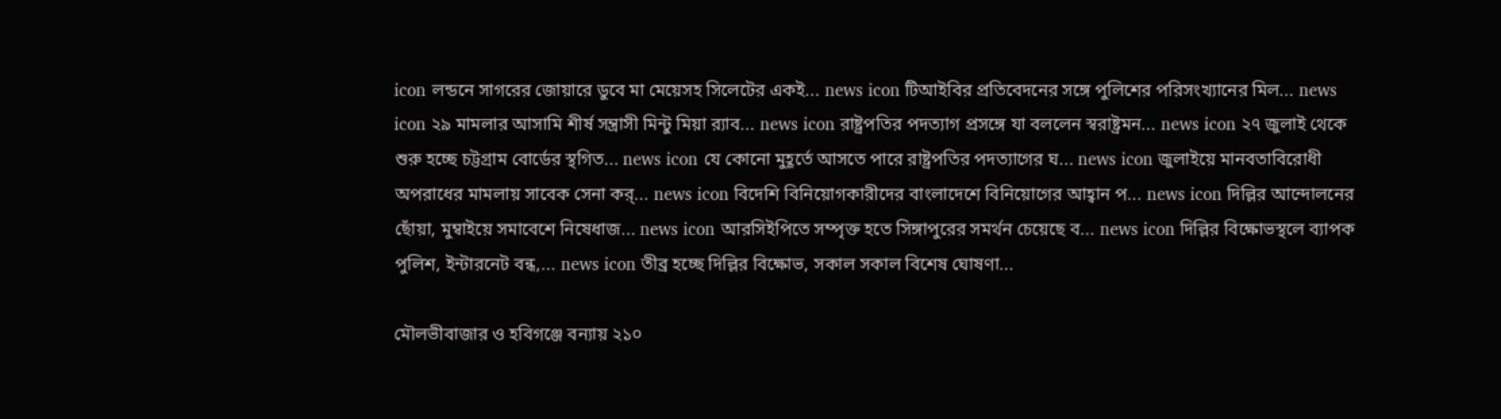icon লন্ডনে সাগরের জোয়ারে ডুবে মা মেয়েসহ সিলেটের একই... news icon টিআইবির প্রতিবেদনের সঙ্গে পুলিশের পরিসংখ্যানের মিল... news icon ২৯ মামলার আসামি শীর্ষ সন্ত্রাসী মিন্টু মিয়া র‍্যাব... news icon রাষ্ট্রপতির পদত্যাগ প্রসঙ্গে যা বললেন স্বরাষ্ট্রমন... news icon ২৭ জুলাই থেকে শুরু হচ্ছে চট্টগ্রাম বোর্ডের স্থগিত... news icon যে কোনো মুহূর্তে আসতে পারে রাষ্ট্রপতির পদত্যাগের ঘ... news icon জুলাইয়ে মানবতাবিরোধী অপরাধের মামলায় সাবেক সেনা কর্... news icon বিদেশি বিনিয়োগকারীদের বাংলাদেশে বিনিয়োগের আহ্বান প... news icon দিল্লির আন্দোলনের ছোঁয়া, মুম্বাইয়ে সমাবেশে নিষেধাজ... news icon আরসিইপিতে সম্পৃক্ত হতে সিঙ্গাপুরের সমর্থন চেয়েছে ব... news icon দিল্লির বিক্ষোভস্থলে ব্যাপক পুলিশ, ইন্টারনেট বন্ধ,... news icon তীব্র হচ্ছে দিল্লির বিক্ষোভ, সকাল সকাল বিশেষ ঘোষণা...

মৌলভীবাজার ও হবিগঞ্জে বন্যায় ২১০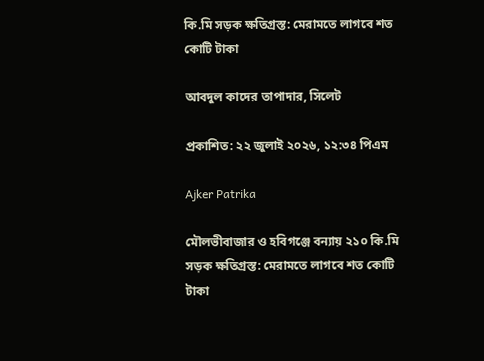কি.মি সড়ক ক্ষতিগ্রস্ত: মেরামতে লাগবে শত কোটি টাকা

আবদুল কাদের তাপাদার, সিলেট

প্রকাশিত: ২২ জুলাই ২০২৬, ১২:৩৪ পিএম

Ajker Patrika

মৌলভীবাজার ও হবিগঞ্জে বন্যায় ২১০ কি.মি সড়ক ক্ষতিগ্রস্ত: মেরামতে লাগবে শত কোটি টাকা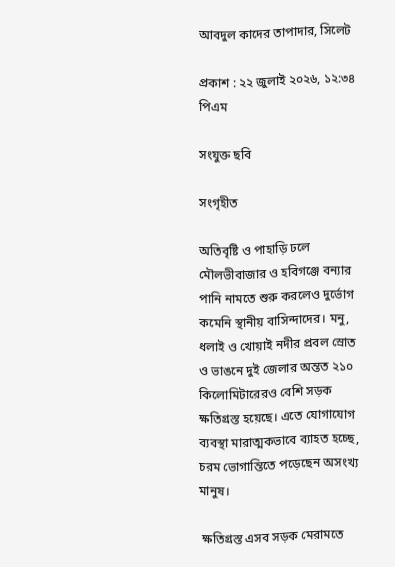আবদুল কাদের তাপাদার, সিলেট

প্রকাশ : ২২ জুলাই ২০২৬, ১২:৩৪ পিএম

সংযুক্ত ছবি

সংগৃহীত

অতিবৃষ্টি ও পাহাড়ি ঢলে মৌলভীবাজার ও হবিগঞ্জে বন্যার পানি নামতে শুরু করলেও দুর্ভোগ কমেনি স্থানীয় বাসিন্দাদের। মনু, ধলাই ও খোয়াই নদীর প্রবল স্রোত ও ভাঙনে দুই জেলার অন্তত ২১০ কিলোমিটারেরও বেশি সড়ক ক্ষতিগ্রস্ত হয়েছে। এতে যোগাযোগ ব্যবস্থা মারাত্মকভাবে ব্যাহত হচ্ছে, চরম ভোগান্তিতে পড়েছেন অসংখ্য মানুষ।

 ক্ষতিগ্রস্ত এসব সড়ক মেরামতে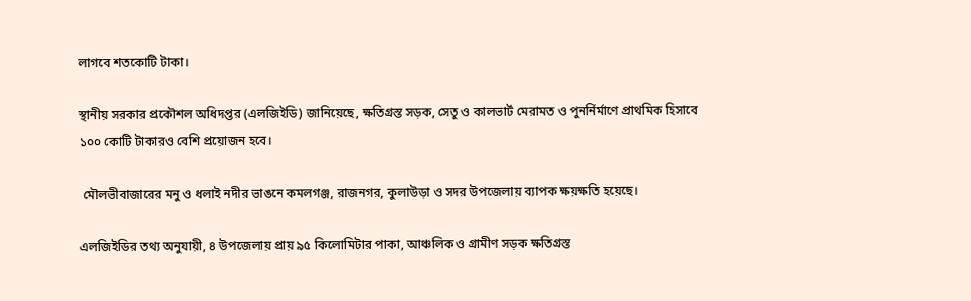লাগবে শতকোটি টাকা।

স্থানীয় সরকার প্রকৌশল অধিদপ্তর (এলজিইডি) জানিয়েছে, ক্ষতিগ্রস্ত সড়ক, সেতু ও কালভার্ট মেরামত ও পুনর্নির্মাণে প্রাথমিক হিসাবে ১০০ কোটি টাকারও বেশি প্রয়োজন হবে।

 মৌলভীবাজারের মনু ও ধলাই নদীর ভাঙনে কমলগঞ্জ, রাজনগর, কুলাউড়া ও সদর উপজেলায় ব্যাপক ক্ষয়ক্ষতি হয়েছে।

এলজিইডির তথ্য অনুযায়ী, ৪ উপজেলায় প্রায় ৯৫ কিলোমিটার পাকা, আঞ্চলিক ও গ্রামীণ সড়ক ক্ষতিগ্রস্ত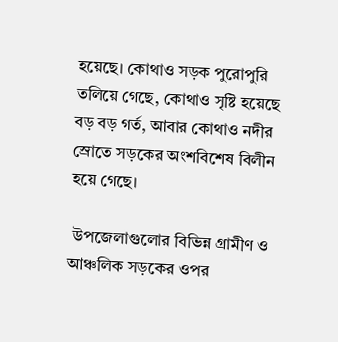হয়েছে। কোথাও সড়ক পুরোপুরি তলিয়ে গেছে, কোথাও সৃষ্টি হয়েছে বড় বড় গর্ত, আবার কোথাও নদীর স্রোতে সড়কের অংশবিশেষ বিলীন হয়ে গেছে।

 উপজেলাগুলোর বিভিন্ন গ্রামীণ ও আঞ্চলিক সড়কের ওপর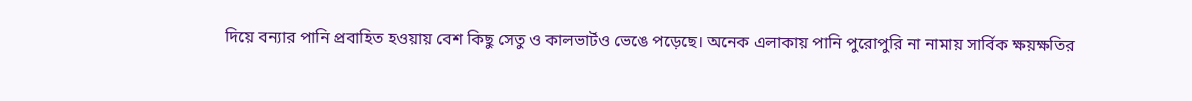দিয়ে বন্যার পানি প্রবাহিত হওয়ায় বেশ কিছু সেতু ও কালভার্টও ভেঙে পড়েছে। অনেক এলাকায় পানি পুরোপুরি না নামায় সার্বিক ক্ষয়ক্ষতির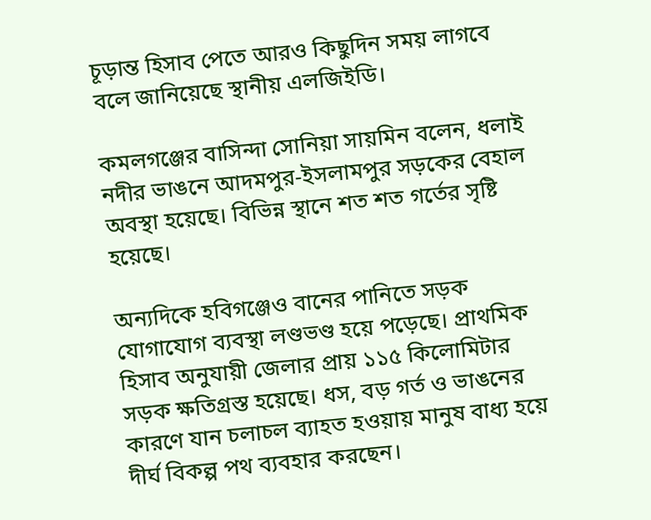চূড়ান্ত হিসাব পেতে আরও কিছুদিন সময় লাগবে বলে জানিয়েছে স্থানীয় এলজিইডি।

কমলগঞ্জের বাসিন্দা সোনিয়া সায়মিন বলেন, ধলাই নদীর ভাঙনে আদমপুর-ইসলামপুর সড়কের বেহাল অবস্থা হয়েছে। বিভিন্ন স্থানে শত শত গর্তের সৃষ্টি হয়েছে।

অন্যদিকে হবিগঞ্জেও বানের পানিতে সড়ক যোগাযোগ ব্যবস্থা লণ্ডভণ্ড হয়ে পড়েছে। প্রাথমিক হিসাব অনুযায়ী জেলার প্রায় ১১৫ কিলোমিটার সড়ক ক্ষতিগ্রস্ত হয়েছে। ধস, বড় গর্ত ও ভাঙনের কারণে যান চলাচল ব্যাহত হওয়ায় মানুষ বাধ্য হয়ে দীর্ঘ বিকল্প পথ ব্যবহার করছেন।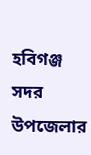হবিগঞ্জ সদর উপজেলার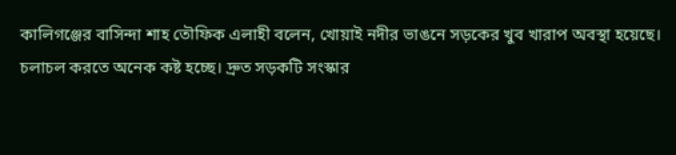কালিগঞ্জের বাসিন্দা শাহ তৌফিক এলাহী বলেন, খোয়াই নদীর ভাঙনে সড়কের খুব খারাপ অবস্থা হয়েছে। চলাচল করতে অনেক কষ্ট হচ্ছে। দ্রুত সড়কটি সংস্কার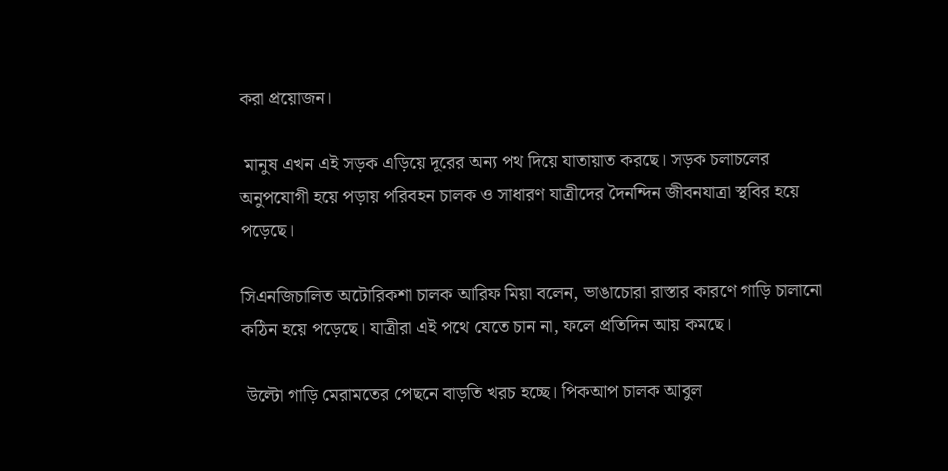করা প্রয়োজন।

 মানুষ এখন এই সড়ক এড়িয়ে দূরের অন্য পথ দিয়ে যাতায়াত করছে। সড়ক চলাচলের অনুপযোগী হয়ে পড়ায় পরিবহন চালক ও সাধারণ যাত্রীদের দৈনন্দিন জীবনযাত্রা স্থবির হয়ে পড়েছে।

সিএনজিচালিত অটোরিকশা চালক আরিফ মিয়া বলেন, ভাঙাচোরা রাস্তার কারণে গাড়ি চালানো কঠিন হয়ে পড়েছে। যাত্রীরা এই পথে যেতে চান না, ফলে প্রতিদিন আয় কমছে।

 উল্টো গাড়ি মেরামতের পেছনে বাড়তি খরচ হচ্ছে। পিকআপ চালক আবুল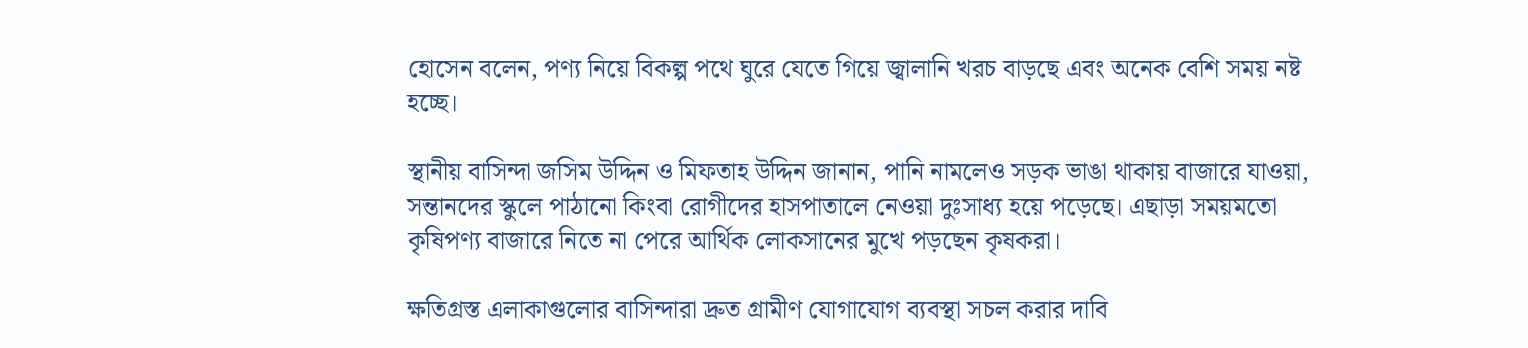হোসেন বলেন, পণ্য নিয়ে বিকল্প পথে ঘুরে যেতে গিয়ে জ্বালানি খরচ বাড়ছে এবং অনেক বেশি সময় নষ্ট হচ্ছে।

স্থানীয় বাসিন্দা জসিম উদ্দিন ও মিফতাহ উদ্দিন জানান, পানি নামলেও সড়ক ভাঙা থাকায় বাজারে যাওয়া, সন্তানদের স্কুলে পাঠানো কিংবা রোগীদের হাসপাতালে নেওয়া দুঃসাধ্য হয়ে পড়েছে। এছাড়া সময়মতো কৃষিপণ্য বাজারে নিতে না পেরে আর্থিক লোকসানের মুখে পড়ছেন কৃষকরা।

ক্ষতিগ্রস্ত এলাকাগুলোর বাসিন্দারা দ্রুত গ্রামীণ যোগাযোগ ব্যবস্থা সচল করার দাবি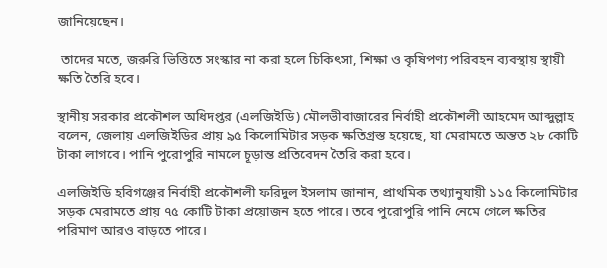জানিয়েছেন।

 তাদের মতে, জরুরি ভিত্তিতে সংস্কার না করা হলে চিকিৎসা, শিক্ষা ও কৃষিপণ্য পরিবহন ব্যবস্থায় স্থায়ী ক্ষতি তৈরি হবে।

স্থানীয় সরকার প্রকৌশল অধিদপ্তর (এলজিইডি) মৌলভীবাজারের নির্বাহী প্রকৌশলী আহমেদ আব্দুল্লাহ বলেন, জেলায় এলজিইডির প্রায় ৯৫ কিলোমিটার সড়ক ক্ষতিগ্রস্ত হয়েছে, যা মেরামতে অন্তত ২৮ কোটি টাকা লাগবে। পানি পুরোপুরি নামলে চূড়ান্ত প্রতিবেদন তৈরি করা হবে।

এলজিইডি হবিগঞ্জের নির্বাহী প্রকৌশলী ফরিদুল ইসলাম জানান, প্রাথমিক তথ্যানুযায়ী ১১৫ কিলোমিটার সড়ক মেরামতে প্রায় ৭৫ কোটি টাকা প্রয়োজন হতে পারে। তবে পুরোপুরি পানি নেমে গেলে ক্ষতির পরিমাণ আরও বাড়তে পারে।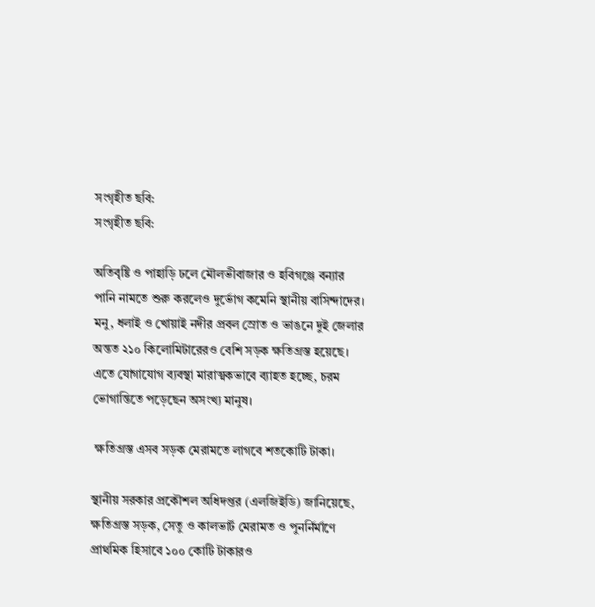সংগৃহীত ছবি:
সংগৃহীত ছবি:

অতিবৃষ্টি ও পাহাড়ি ঢলে মৌলভীবাজার ও হবিগঞ্জে বন্যার পানি নামতে শুরু করলেও দুর্ভোগ কমেনি স্থানীয় বাসিন্দাদের। মনু, ধলাই ও খোয়াই নদীর প্রবল স্রোত ও ভাঙনে দুই জেলার অন্তত ২১০ কিলোমিটারেরও বেশি সড়ক ক্ষতিগ্রস্ত হয়েছে। এতে যোগাযোগ ব্যবস্থা মারাত্মকভাবে ব্যাহত হচ্ছে, চরম ভোগান্তিতে পড়েছেন অসংখ্য মানুষ।

 ক্ষতিগ্রস্ত এসব সড়ক মেরামতে লাগবে শতকোটি টাকা।

স্থানীয় সরকার প্রকৌশল অধিদপ্তর (এলজিইডি) জানিয়েছে, ক্ষতিগ্রস্ত সড়ক, সেতু ও কালভার্ট মেরামত ও পুনর্নির্মাণে প্রাথমিক হিসাবে ১০০ কোটি টাকারও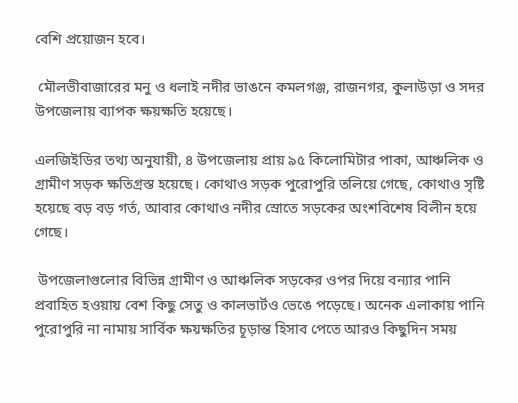বেশি প্রয়োজন হবে।

 মৌলভীবাজারের মনু ও ধলাই নদীর ভাঙনে কমলগঞ্জ, রাজনগর, কুলাউড়া ও সদর উপজেলায় ব্যাপক ক্ষয়ক্ষতি হয়েছে।

এলজিইডির তথ্য অনুযায়ী, ৪ উপজেলায় প্রায় ৯৫ কিলোমিটার পাকা, আঞ্চলিক ও গ্রামীণ সড়ক ক্ষতিগ্রস্ত হয়েছে। কোথাও সড়ক পুরোপুরি তলিয়ে গেছে, কোথাও সৃষ্টি হয়েছে বড় বড় গর্ত, আবার কোথাও নদীর স্রোতে সড়কের অংশবিশেষ বিলীন হয়ে গেছে।

 উপজেলাগুলোর বিভিন্ন গ্রামীণ ও আঞ্চলিক সড়কের ওপর দিয়ে বন্যার পানি প্রবাহিত হওয়ায় বেশ কিছু সেতু ও কালভার্টও ভেঙে পড়েছে। অনেক এলাকায় পানি পুরোপুরি না নামায় সার্বিক ক্ষয়ক্ষতির চূড়ান্ত হিসাব পেতে আরও কিছুদিন সময়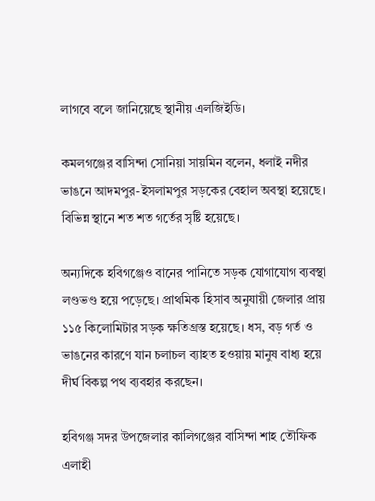লাগবে বলে জানিয়েছে স্থানীয় এলজিইডি।

কমলগঞ্জের বাসিন্দা সোনিয়া সায়মিন বলেন, ধলাই নদীর ভাঙনে আদমপুর-ইসলামপুর সড়কের বেহাল অবস্থা হয়েছে। বিভিন্ন স্থানে শত শত গর্তের সৃষ্টি হয়েছে।

অন্যদিকে হবিগঞ্জেও বানের পানিতে সড়ক যোগাযোগ ব্যবস্থা লণ্ডভণ্ড হয়ে পড়েছে। প্রাথমিক হিসাব অনুযায়ী জেলার প্রায় ১১৫ কিলোমিটার সড়ক ক্ষতিগ্রস্ত হয়েছে। ধস, বড় গর্ত ও ভাঙনের কারণে যান চলাচল ব্যাহত হওয়ায় মানুষ বাধ্য হয়ে দীর্ঘ বিকল্প পথ ব্যবহার করছেন।

হবিগঞ্জ সদর উপজেলার কালিগঞ্জের বাসিন্দা শাহ তৌফিক এলাহী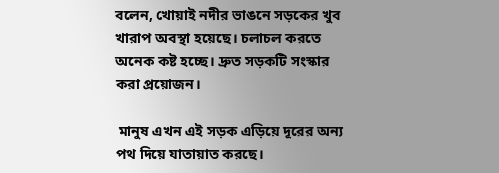বলেন, খোয়াই নদীর ভাঙনে সড়কের খুব খারাপ অবস্থা হয়েছে। চলাচল করতে অনেক কষ্ট হচ্ছে। দ্রুত সড়কটি সংস্কার করা প্রয়োজন।

 মানুষ এখন এই সড়ক এড়িয়ে দূরের অন্য পথ দিয়ে যাতায়াত করছে।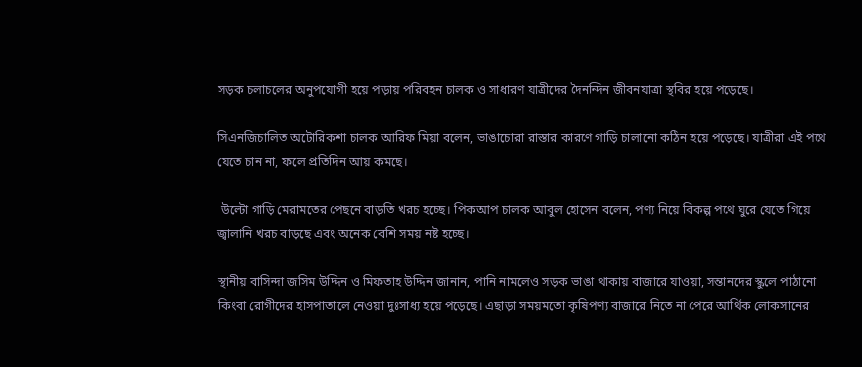সড়ক চলাচলের অনুপযোগী হয়ে পড়ায় পরিবহন চালক ও সাধারণ যাত্রীদের দৈনন্দিন জীবনযাত্রা স্থবির হয়ে পড়েছে।

সিএনজিচালিত অটোরিকশা চালক আরিফ মিয়া বলেন, ভাঙাচোরা রাস্তার কারণে গাড়ি চালানো কঠিন হয়ে পড়েছে। যাত্রীরা এই পথে যেতে চান না, ফলে প্রতিদিন আয় কমছে।

 উল্টো গাড়ি মেরামতের পেছনে বাড়তি খরচ হচ্ছে। পিকআপ চালক আবুল হোসেন বলেন, পণ্য নিয়ে বিকল্প পথে ঘুরে যেতে গিয়ে জ্বালানি খরচ বাড়ছে এবং অনেক বেশি সময় নষ্ট হচ্ছে।

স্থানীয় বাসিন্দা জসিম উদ্দিন ও মিফতাহ উদ্দিন জানান, পানি নামলেও সড়ক ভাঙা থাকায় বাজারে যাওয়া, সন্তানদের স্কুলে পাঠানো কিংবা রোগীদের হাসপাতালে নেওয়া দুঃসাধ্য হয়ে পড়েছে। এছাড়া সময়মতো কৃষিপণ্য বাজারে নিতে না পেরে আর্থিক লোকসানের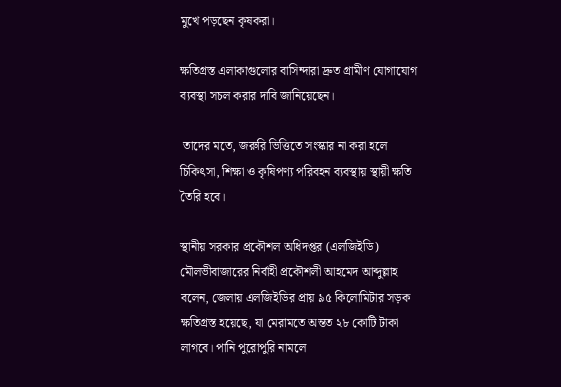মুখে পড়ছেন কৃষকরা।

ক্ষতিগ্রস্ত এলাকাগুলোর বাসিন্দারা দ্রুত গ্রামীণ যোগাযোগ ব্যবস্থা সচল করার দাবি জানিয়েছেন।

 তাদের মতে, জরুরি ভিত্তিতে সংস্কার না করা হলে চিকিৎসা, শিক্ষা ও কৃষিপণ্য পরিবহন ব্যবস্থায় স্থায়ী ক্ষতি তৈরি হবে।

স্থানীয় সরকার প্রকৌশল অধিদপ্তর (এলজিইডি) মৌলভীবাজারের নির্বাহী প্রকৌশলী আহমেদ আব্দুল্লাহ বলেন, জেলায় এলজিইডির প্রায় ৯৫ কিলোমিটার সড়ক ক্ষতিগ্রস্ত হয়েছে, যা মেরামতে অন্তত ২৮ কোটি টাকা লাগবে। পানি পুরোপুরি নামলে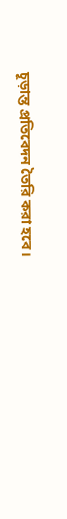চূড়ান্ত প্রতিবেদন তৈরি করা হবে।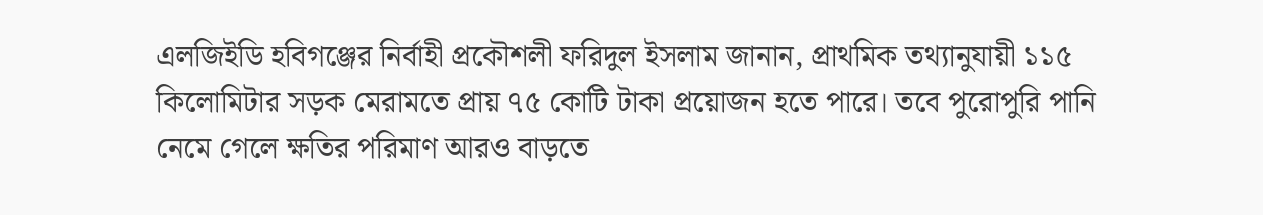এলজিইডি হবিগঞ্জের নির্বাহী প্রকৌশলী ফরিদুল ইসলাম জানান, প্রাথমিক তথ্যানুযায়ী ১১৫ কিলোমিটার সড়ক মেরামতে প্রায় ৭৫ কোটি টাকা প্রয়োজন হতে পারে। তবে পুরোপুরি পানি নেমে গেলে ক্ষতির পরিমাণ আরও বাড়তে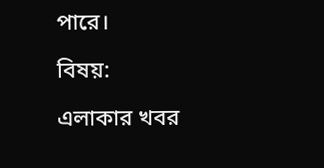পারে।

বিষয়:

এলাকার খবর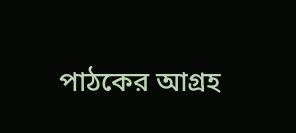পাঠকের আগ্রহ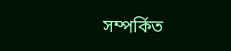সম্পর্কিত